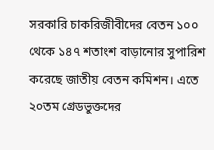সরকারি চাকরিজীবীদের বেতন ১০০ থেকে ১৪৭ শতাংশ বাড়ানোর সুপারিশ করেছে জাতীয় বেতন কমিশন। এতে ২০তম গ্রেডভুক্তদের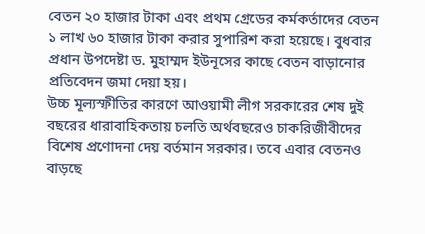বেতন ২০ হাজার টাকা এবং প্রথম গ্রেডের কর্মকর্তাদের বেতন ১ লাখ ৬০ হাজার টাকা করার সুপারিশ করা হয়েছে। বুধবার প্রধান উপদেষ্টা ড. মুহাম্মদ ইউনূসের কাছে বেতন বাড়ানোর প্রতিবেদন জমা দেয়া হয়।
উচ্চ মূল্যস্ফীতির কারণে আওয়ামী লীগ সরকারের শেষ দুই বছরের ধারাবাহিকতায় চলতি অর্থবছরেও চাকরিজীবীদের বিশেষ প্রণোদনা দেয় বর্তমান সরকার। তবে এবার বেতনও বাড়ছে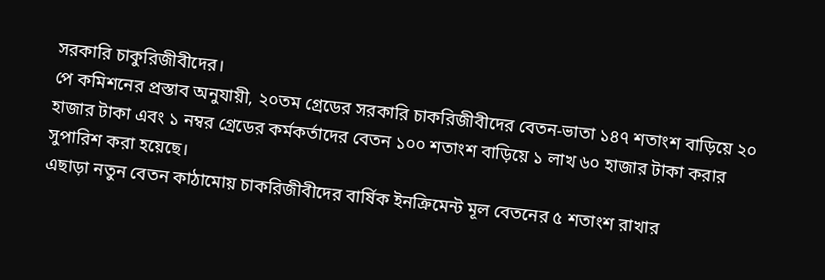সরকারি চাকুরিজীবীদের।
পে কমিশনের প্রস্তাব অনুযায়ী, ২০তম গ্রেডের সরকারি চাকরিজীবীদের বেতন-ভাতা ১৪৭ শতাংশ বাড়িয়ে ২০ হাজার টাকা এবং ১ নম্বর গ্রেডের কর্মকর্তাদের বেতন ১০০ শতাংশ বাড়িয়ে ১ লাখ ৬০ হাজার টাকা করার সুপারিশ করা হয়েছে।
এছাড়া নতুন বেতন কাঠামোয় চাকরিজীবীদের বার্ষিক ইনক্রিমেন্ট মূল বেতনের ৫ শতাংশ রাখার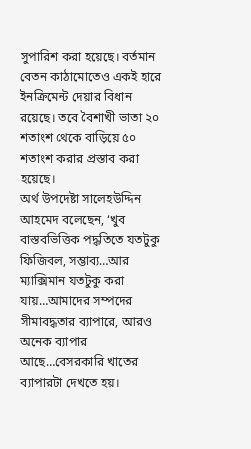সুপারিশ করা হয়েছে। বর্তমান বেতন কাঠামোতেও একই হারে ইনক্রিমেন্ট দেয়ার বিধান রয়েছে। তবে বৈশাখী ভাতা ২০ শতাংশ থেকে বাড়িয়ে ৫০ শতাংশ করার প্রস্তাব করা হয়েছে।
অর্থ উপদেষ্টা সালেহউদ্দিন আহমেদ বলেছেন, ‘খুব বাস্তবভিত্তিক পদ্ধতিতে যতটুকু ফিজিবল, সম্ভাব্য…আর ম্যাক্সিমান যতটুকু করা যায়…আমাদের সম্পদের সীমাবদ্ধতার ব্যাপারে, আরও অনেক ব্যাপার আছে…বেসরকারি খাতের ব্যাপারটা দেখতে হয়।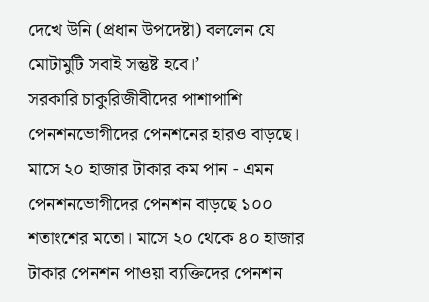দেখে উনি (প্রধান উপদেষ্টা) বললেন যে মোটামুটি সবাই সন্তুষ্ট হবে।’
সরকারি চাকুরিজীবীদের পাশাপাশি পেনশনভোগীদের পেনশনের হারও বাড়ছে। মাসে ২০ হাজার টাকার কম পান - এমন পেনশনভোগীদের পেনশন বাড়ছে ১০০ শতাংশের মতো। মাসে ২০ থেকে ৪০ হাজার টাকার পেনশন পাওয়া ব্যক্তিদের পেনশন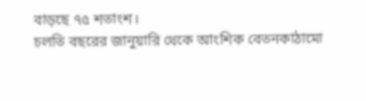বাড়ছে ৭৫ শতাংশ।
চলতি বছরের জানুয়ারি থেকে আংশিক বেতনকাঠামো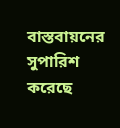বাস্তবায়নের সুপারিশ করেছে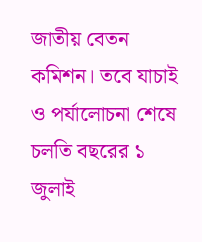জাতীয় বেতন কমিশন। তবে যাচাই ও পর্যালোচনা শেষে চলতি বছরের ১ জুলাই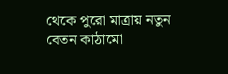থেকে পুরো মাত্রায় নতুন বেতন কাঠামো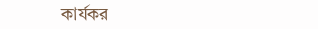কার্যকর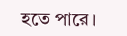হতে পারে।